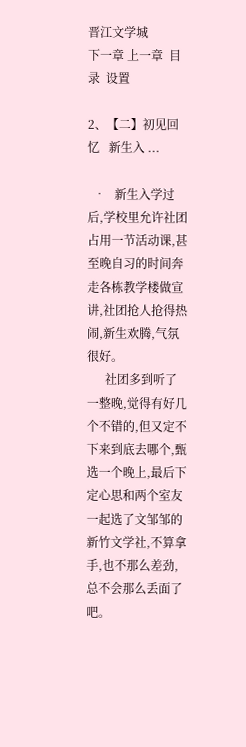晋江文学城
下一章 上一章  目录  设置

2、【二】初见回忆   新生入 ...

  •   新生入学过后,学校里允许社团占用一节活动课,甚至晚自习的时间奔走各栋教学楼做宣讲,社团抢人抢得热闹,新生欢腾,气氛很好。
      社团多到听了一整晚,觉得有好几个不错的,但又定不下来到底去哪个,甄选一个晚上,最后下定心思和两个室友一起选了文邹邹的新竹文学社,不算拿手,也不那么差劲,总不会那么丢面了吧。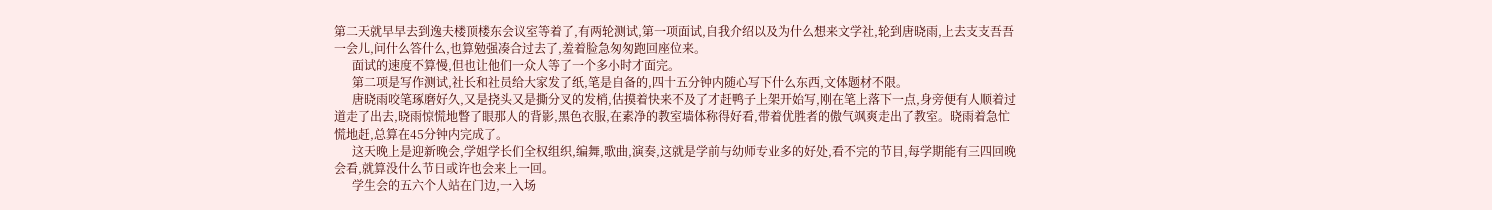第二天就早早去到逸夫楼顶楼东会议室等着了,有两轮测试,第一项面试,自我介绍以及为什么想来文学社,轮到唐晓雨,上去支支吾吾一会儿,问什么答什么,也算勉强凑合过去了,羞着脸急匆匆跑回座位来。
      面试的速度不算慢,但也让他们一众人等了一个多小时才面完。
      第二项是写作测试,社长和社员给大家发了纸,笔是自备的,四十五分钟内随心写下什么东西,文体题材不限。
      唐晓雨咬笔琢磨好久,又是挠头又是撕分叉的发梢,估摸着快来不及了才赶鸭子上架开始写,刚在笔上落下一点,身旁便有人顺着过道走了出去,晓雨惊慌地瞥了眼那人的背影,黑色衣服,在素净的教室墙体称得好看,带着优胜者的傲气飒爽走出了教室。晓雨着急忙慌地赶,总算在45分钟内完成了。
      这天晚上是迎新晚会,学姐学长们全权组织,编舞,歌曲,演奏,这就是学前与幼师专业多的好处,看不完的节目,每学期能有三四回晚会看,就算没什么节日或许也会来上一回。
      学生会的五六个人站在门边,一入场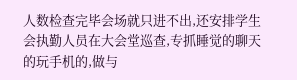人数检查完毕会场就只进不出,还安排学生会执勤人员在大会堂巡查,专抓睡觉的聊天的玩手机的,做与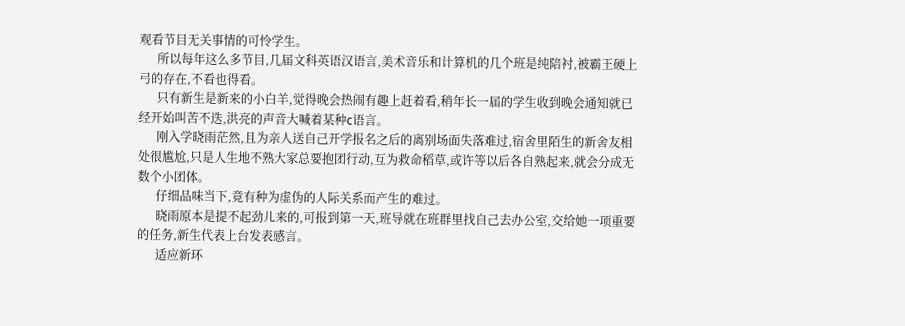观看节目无关事情的可怜学生。
      所以每年这么多节目,几届文科英语汉语言,美术音乐和计算机的几个班是纯陪衬,被霸王硬上弓的存在,不看也得看。
      只有新生是新来的小白羊,觉得晚会热闹有趣上赶着看,稍年长一届的学生收到晚会通知就已经开始叫苦不迭,洪亮的声音大喊着某种c语言。
      刚入学晓雨茫然,且为亲人送自己开学报名之后的离别场面失落难过,宿舍里陌生的新舍友相处很尴尬,只是人生地不熟大家总要抱团行动,互为救命稻草,或许等以后各自熟起来,就会分成无数个小团体。
      仔细品味当下,竟有种为虚伪的人际关系而产生的难过。
      晓雨原本是提不起劲儿来的,可报到第一天,班导就在班群里找自己去办公室,交给她一项重要的任务,新生代表上台发表感言。
      适应新环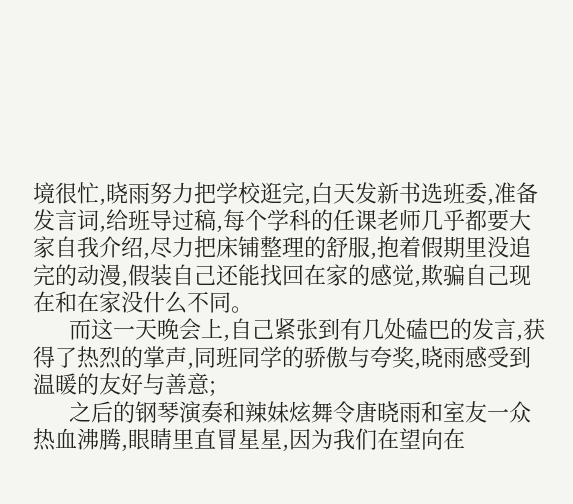境很忙,晓雨努力把学校逛完,白天发新书选班委,准备发言词,给班导过稿,每个学科的任课老师几乎都要大家自我介绍,尽力把床铺整理的舒服,抱着假期里没追完的动漫,假装自己还能找回在家的感觉,欺骗自己现在和在家没什么不同。
      而这一天晚会上,自己紧张到有几处磕巴的发言,获得了热烈的掌声,同班同学的骄傲与夸奖,晓雨感受到温暖的友好与善意;
      之后的钢琴演奏和辣妹炫舞令唐晓雨和室友一众热血沸腾,眼睛里直冒星星,因为我们在望向在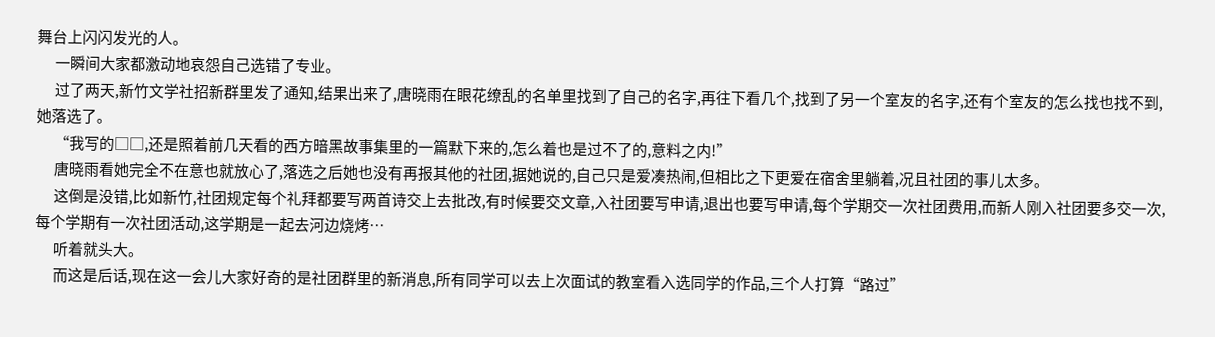舞台上闪闪发光的人。
      一瞬间大家都激动地哀怨自己选错了专业。
      过了两天,新竹文学社招新群里发了通知,结果出来了,唐晓雨在眼花缭乱的名单里找到了自己的名字,再往下看几个,找到了另一个室友的名字,还有个室友的怎么找也找不到,她落选了。
      “我写的□□,还是照着前几天看的西方暗黑故事集里的一篇默下来的,怎么着也是过不了的,意料之内!”
      唐晓雨看她完全不在意也就放心了,落选之后她也没有再报其他的社团,据她说的,自己只是爱凑热闹,但相比之下更爱在宿舍里躺着,况且社团的事儿太多。
      这倒是没错,比如新竹,社团规定每个礼拜都要写两首诗交上去批改,有时候要交文章,入社团要写申请,退出也要写申请,每个学期交一次社团费用,而新人刚入社团要多交一次,每个学期有一次社团活动,这学期是一起去河边烧烤…
      听着就头大。
      而这是后话,现在这一会儿大家好奇的是社团群里的新消息,所有同学可以去上次面试的教室看入选同学的作品,三个人打算“路过”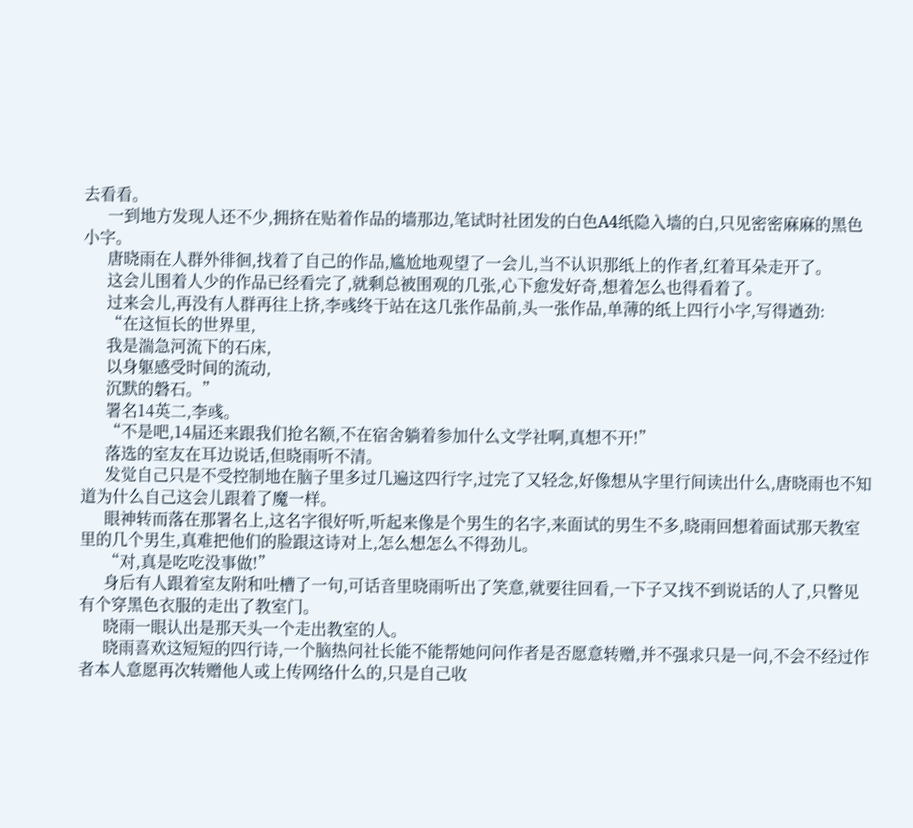去看看。
      一到地方发现人还不少,拥挤在贴着作品的墙那边,笔试时社团发的白色A4纸隐入墙的白,只见密密麻麻的黑色小字。
      唐晓雨在人群外徘徊,找着了自己的作品,尴尬地观望了一会儿,当不认识那纸上的作者,红着耳朵走开了。
      这会儿围着人少的作品已经看完了,就剩总被围观的几张,心下愈发好奇,想着怎么也得看着了。
      过来会儿,再没有人群再往上挤,李彧终于站在这几张作品前,头一张作品,单薄的纸上四行小字,写得遒劲:
      “在这恒长的世界里,
      我是湍急河流下的石床,
      以身躯感受时间的流动,
      沉默的磐石。”
      署名14英二,李彧。
      “不是吧,14届还来跟我们抢名额,不在宿舍躺着参加什么文学社啊,真想不开!”
      落选的室友在耳边说话,但晓雨听不清。
      发觉自己只是不受控制地在脑子里多过几遍这四行字,过完了又轻念,好像想从字里行间读出什么,唐晓雨也不知道为什么自己这会儿跟着了魔一样。
      眼神转而落在那署名上,这名字很好听,听起来像是个男生的名字,来面试的男生不多,晓雨回想着面试那天教室里的几个男生,真难把他们的脸跟这诗对上,怎么想怎么不得劲儿。
      “对,真是吃吃没事做!”
      身后有人跟着室友附和吐槽了一句,可话音里晓雨听出了笑意,就要往回看,一下子又找不到说话的人了,只瞥见有个穿黑色衣服的走出了教室门。
      晓雨一眼认出是那天头一个走出教室的人。
      晓雨喜欢这短短的四行诗,一个脑热问社长能不能帮她问问作者是否愿意转赠,并不强求只是一问,不会不经过作者本人意愿再次转赠他人或上传网络什么的,只是自己收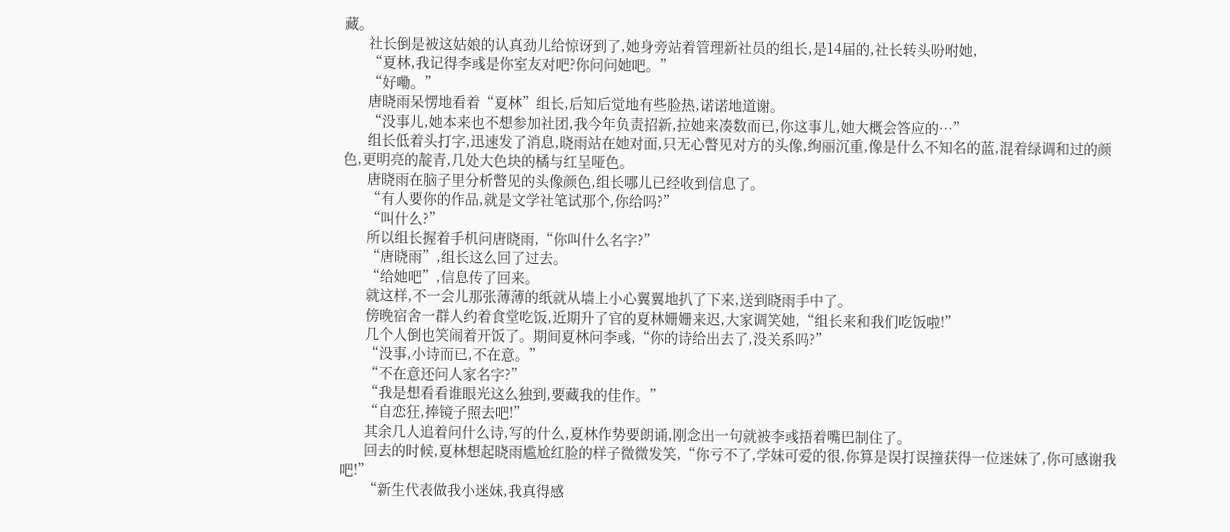藏。
      社长倒是被这姑娘的认真劲儿给惊讶到了,她身旁站着管理新社员的组长,是14届的,社长转头吩咐她,
      “夏林,我记得李彧是你室友对吧?你问问她吧。”
      “好嘞。”
      唐晓雨呆愣地看着“夏林”组长,后知后觉地有些脸热,诺诺地道谢。
      “没事儿,她本来也不想参加社团,我今年负责招新,拉她来凑数而已,你这事儿,她大概会答应的…”
      组长低着头打字,迅速发了消息,晓雨站在她对面,只无心瞥见对方的头像,绚丽沉重,像是什么不知名的蓝,混着绿调和过的颜色,更明亮的靛青,几处大色块的橘与红呈哑色。
      唐晓雨在脑子里分析瞥见的头像颜色,组长哪儿已经收到信息了。
      “有人要你的作品,就是文学社笔试那个,你给吗?”
      “叫什么?”
      所以组长握着手机问唐晓雨,“你叫什么名字?”
      “唐晓雨”,组长这么回了过去。
      “给她吧”,信息传了回来。
      就这样,不一会儿那张薄薄的纸就从墙上小心翼翼地扒了下来,送到晓雨手中了。
      傍晚宿舍一群人约着食堂吃饭,近期升了官的夏林姗姗来迟,大家调笑她,“组长来和我们吃饭啦!”
      几个人倒也笑闹着开饭了。期间夏林问李彧,“你的诗给出去了,没关系吗?”
      “没事,小诗而已,不在意。”
      “不在意还问人家名字?”
      “我是想看看谁眼光这么独到,要藏我的佳作。”
      “自恋狂,捧镜子照去吧!”
      其余几人追着问什么诗,写的什么,夏林作势要朗诵,刚念出一句就被李彧捂着嘴巴制住了。
      回去的时候,夏林想起晓雨尴尬红脸的样子微微发笑,“你亏不了,学妹可爱的很,你算是误打误撞获得一位迷妹了,你可感谢我吧!”
      “新生代表做我小迷妹,我真得感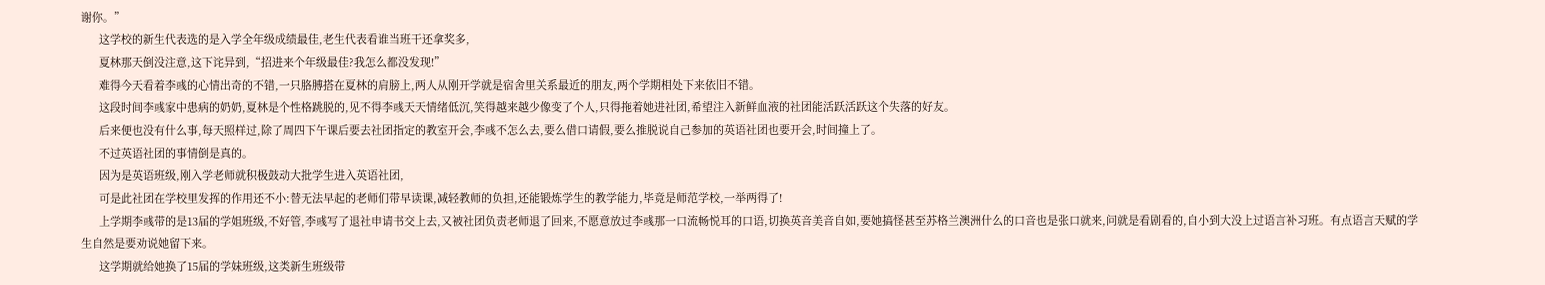谢你。”
      这学校的新生代表选的是入学全年级成绩最佳,老生代表看谁当班干还拿奖多,
      夏林那天倒没注意,这下诧异到,“招进来个年级最佳?我怎么都没发现!”
      难得今天看着李彧的心情出奇的不错,一只胳膊搭在夏林的肩膀上,两人从刚开学就是宿舍里关系最近的朋友,两个学期相处下来依旧不错。
      这段时间李彧家中患病的奶奶,夏林是个性格跳脱的,见不得李彧天天情绪低沉,笑得越来越少像变了个人,只得拖着她进社团,希望注入新鲜血液的社团能活跃活跃这个失落的好友。
      后来便也没有什么事,每天照样过,除了周四下午课后要去社团指定的教室开会,李彧不怎么去,要么借口请假,要么推脱说自己参加的英语社团也要开会,时间撞上了。
      不过英语社团的事情倒是真的。
      因为是英语班级,刚入学老师就积极鼓动大批学生进入英语社团,
      可是此社团在学校里发挥的作用还不小:替无法早起的老师们带早读课,减轻教师的负担,还能锻炼学生的教学能力,毕竟是师范学校,一举两得了!
      上学期李彧带的是13届的学姐班级,不好管,李彧写了退社申请书交上去,又被社团负责老师退了回来,不愿意放过李彧那一口流畅悦耳的口语,切换英音美音自如,要她搞怪甚至苏格兰澳洲什么的口音也是张口就来,问就是看剧看的,自小到大没上过语言补习班。有点语言天赋的学生自然是要劝说她留下来。
      这学期就给她换了15届的学妹班级,这类新生班级带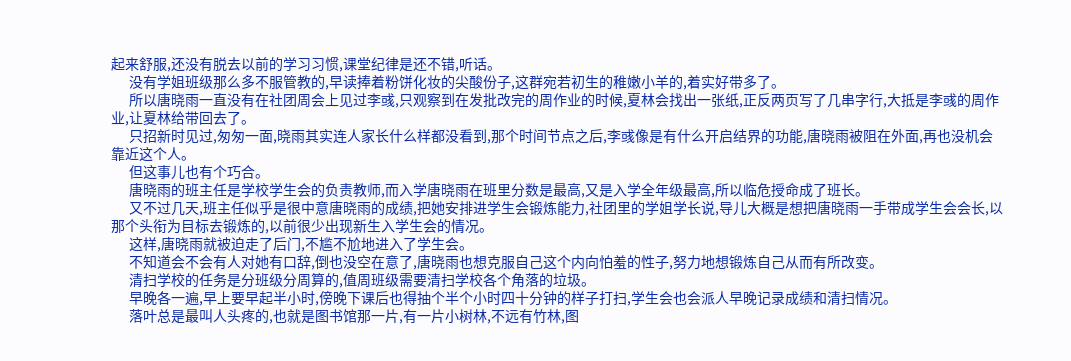起来舒服,还没有脱去以前的学习习惯,课堂纪律是还不错,听话。
      没有学姐班级那么多不服管教的,早读捧着粉饼化妆的尖酸份子,这群宛若初生的稚嫩小羊的,着实好带多了。
      所以唐晓雨一直没有在社团周会上见过李彧,只观察到在发批改完的周作业的时候,夏林会找出一张纸,正反两页写了几串字行,大抵是李彧的周作业,让夏林给带回去了。
      只招新时见过,匆匆一面,晓雨其实连人家长什么样都没看到,那个时间节点之后,李彧像是有什么开启结界的功能,唐晓雨被阻在外面,再也没机会靠近这个人。
      但这事儿也有个巧合。
      唐晓雨的班主任是学校学生会的负责教师,而入学唐晓雨在班里分数是最高,又是入学全年级最高,所以临危授命成了班长。
      又不过几天,班主任似乎是很中意唐晓雨的成绩,把她安排进学生会锻炼能力,社团里的学姐学长说,导儿大概是想把唐晓雨一手带成学生会会长,以那个头衔为目标去锻炼的,以前很少出现新生入学生会的情况。
      这样,唐晓雨就被迫走了后门,不尴不尬地进入了学生会。
      不知道会不会有人对她有口辞,倒也没空在意了,唐晓雨也想克服自己这个内向怕羞的性子,努力地想锻炼自己从而有所改变。
      清扫学校的任务是分班级分周算的,值周班级需要清扫学校各个角落的垃圾。
      早晚各一遍,早上要早起半小时,傍晚下课后也得抽个半个小时四十分钟的样子打扫,学生会也会派人早晚记录成绩和清扫情况。
      落叶总是最叫人头疼的,也就是图书馆那一片,有一片小树林,不远有竹林,图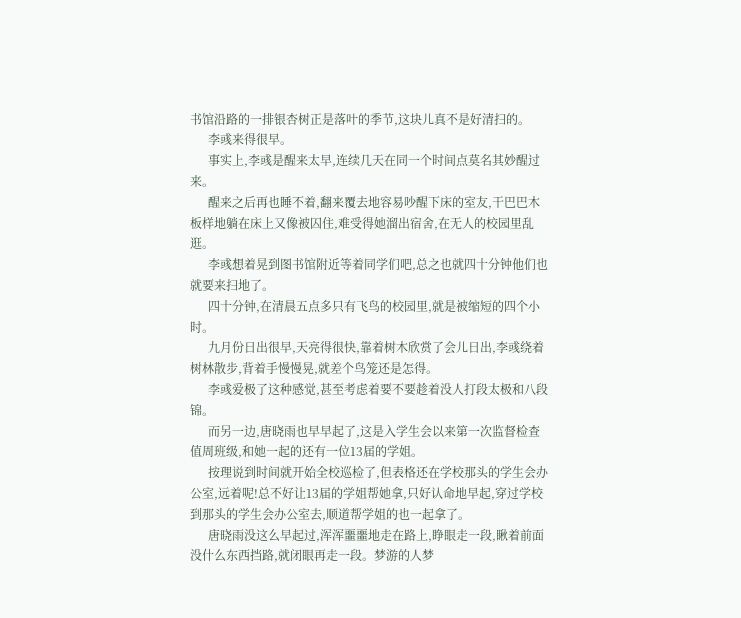书馆沿路的一排银杏树正是落叶的季节,这块儿真不是好清扫的。
      李彧来得很早。
      事实上,李彧是醒来太早,连续几天在同一个时间点莫名其妙醒过来。
      醒来之后再也睡不着,翻来覆去地容易吵醒下床的室友,干巴巴木板样地躺在床上又像被囚住,难受得她溜出宿舍,在无人的校园里乱逛。
      李彧想着晃到图书馆附近等着同学们吧,总之也就四十分钟他们也就要来扫地了。
      四十分钟,在清晨五点多只有飞鸟的校园里,就是被缩短的四个小时。
      九月份日出很早,天亮得很快,靠着树木欣赏了会儿日出,李彧绕着树林散步,背着手慢慢晃,就差个鸟笼还是怎得。
      李彧爱极了这种感觉,甚至考虑着要不要趁着没人打段太极和八段锦。
      而另一边,唐晓雨也早早起了,这是入学生会以来第一次监督检查值周班级,和她一起的还有一位13届的学姐。
      按理说到时间就开始全校巡检了,但表格还在学校那头的学生会办公室,远着呢!总不好让13届的学姐帮她拿,只好认命地早起,穿过学校到那头的学生会办公室去,顺道帮学姐的也一起拿了。
      唐晓雨没这么早起过,浑浑噩噩地走在路上,睁眼走一段,瞅着前面没什么东西挡路,就闭眼再走一段。梦游的人梦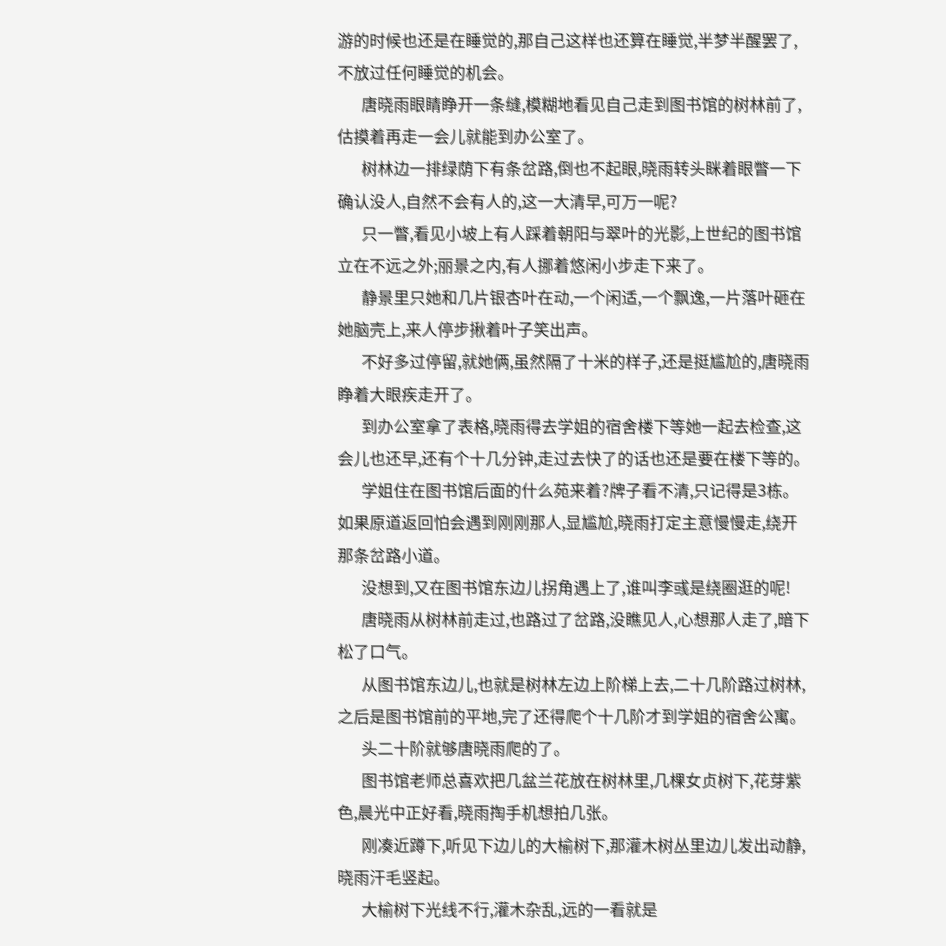游的时候也还是在睡觉的,那自己这样也还算在睡觉,半梦半醒罢了,不放过任何睡觉的机会。
      唐晓雨眼睛睁开一条缝,模糊地看见自己走到图书馆的树林前了,估摸着再走一会儿就能到办公室了。
      树林边一排绿荫下有条岔路,倒也不起眼,晓雨转头眯着眼瞥一下确认没人,自然不会有人的,这一大清早,可万一呢?
      只一瞥,看见小坡上有人踩着朝阳与翠叶的光影,上世纪的图书馆立在不远之外;丽景之内,有人挪着悠闲小步走下来了。
      静景里只她和几片银杏叶在动,一个闲适,一个飘逸,一片落叶砸在她脑壳上,来人停步揪着叶子笑出声。
      不好多过停留,就她俩,虽然隔了十米的样子,还是挺尴尬的,唐晓雨睁着大眼疾走开了。
      到办公室拿了表格,晓雨得去学姐的宿舍楼下等她一起去检查,这会儿也还早,还有个十几分钟,走过去快了的话也还是要在楼下等的。
      学姐住在图书馆后面的什么苑来着?牌子看不清,只记得是3栋。如果原道返回怕会遇到刚刚那人,显尴尬,晓雨打定主意慢慢走,绕开那条岔路小道。
      没想到,又在图书馆东边儿拐角遇上了,谁叫李彧是绕圈逛的呢!
      唐晓雨从树林前走过,也路过了岔路,没瞧见人,心想那人走了,暗下松了口气。
      从图书馆东边儿,也就是树林左边上阶梯上去,二十几阶路过树林,之后是图书馆前的平地,完了还得爬个十几阶才到学姐的宿舍公寓。
      头二十阶就够唐晓雨爬的了。
      图书馆老师总喜欢把几盆兰花放在树林里,几棵女贞树下,花芽紫色,晨光中正好看,晓雨掏手机想拍几张。
      刚凑近蹲下,听见下边儿的大榆树下,那灌木树丛里边儿发出动静,晓雨汗毛竖起。
      大榆树下光线不行,灌木杂乱,远的一看就是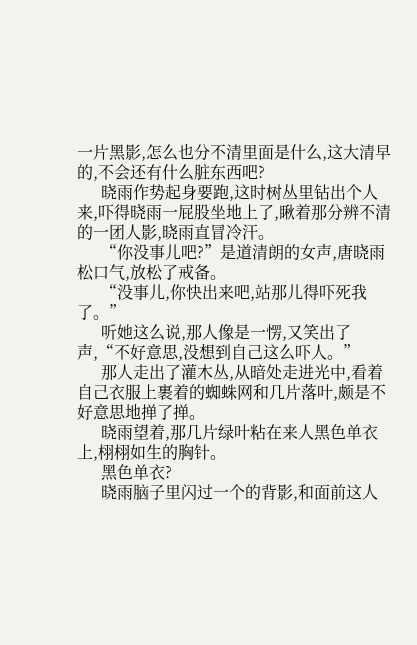一片黑影,怎么也分不清里面是什么,这大清早的,不会还有什么脏东西吧?
      晓雨作势起身要跑,这时树丛里钻出个人来,吓得晓雨一屁股坐地上了,瞅着那分辨不清的一团人影,晓雨直冒冷汗。
      “你没事儿吧?”是道清朗的女声,唐晓雨松口气,放松了戒备。
      “没事儿,你快出来吧,站那儿得吓死我了。”
      听她这么说,那人像是一愣,又笑出了声,“不好意思,没想到自己这么吓人。”
      那人走出了灌木丛,从暗处走进光中,看着自己衣服上裹着的蜘蛛网和几片落叶,颇是不好意思地掸了掸。
      晓雨望着,那几片绿叶粘在来人黑色单衣上,栩栩如生的胸针。
      黑色单衣?
      晓雨脑子里闪过一个的背影,和面前这人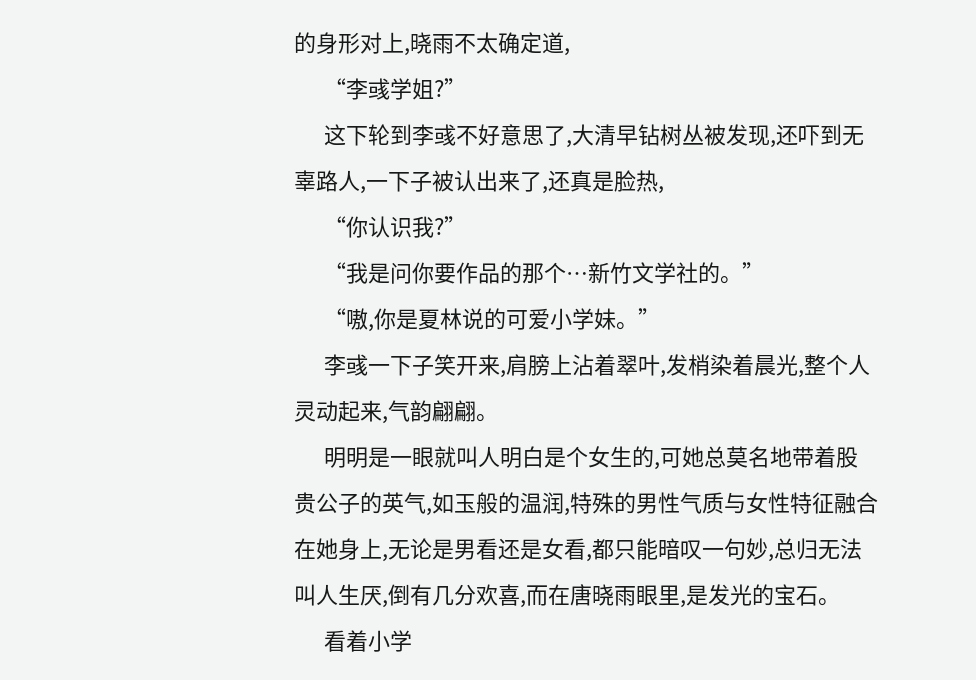的身形对上,晓雨不太确定道,
      “李彧学姐?”
      这下轮到李彧不好意思了,大清早钻树丛被发现,还吓到无辜路人,一下子被认出来了,还真是脸热,
      “你认识我?”
      “我是问你要作品的那个…新竹文学社的。”
      “嗷,你是夏林说的可爱小学妹。”
      李彧一下子笑开来,肩膀上沾着翠叶,发梢染着晨光,整个人灵动起来,气韵翩翩。
      明明是一眼就叫人明白是个女生的,可她总莫名地带着股贵公子的英气,如玉般的温润,特殊的男性气质与女性特征融合在她身上,无论是男看还是女看,都只能暗叹一句妙,总归无法叫人生厌,倒有几分欢喜,而在唐晓雨眼里,是发光的宝石。
      看着小学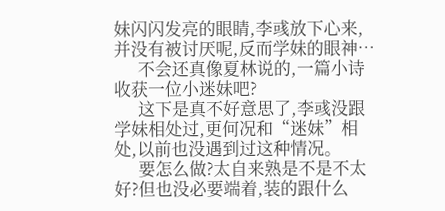妹闪闪发亮的眼睛,李彧放下心来,并没有被讨厌呢,反而学妹的眼神…
      不会还真像夏林说的,一篇小诗收获一位小迷妹吧?
      这下是真不好意思了,李彧没跟学妹相处过,更何况和“迷妹”相处,以前也没遇到过这种情况。
      要怎么做?太自来熟是不是不太好?但也没必要端着,装的跟什么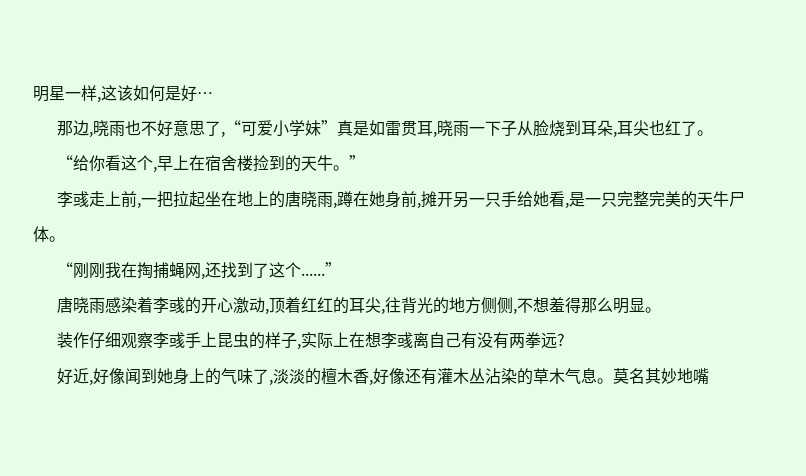明星一样,这该如何是好…
      那边,晓雨也不好意思了,“可爱小学妹”真是如雷贯耳,晓雨一下子从脸烧到耳朵,耳尖也红了。
      “给你看这个,早上在宿舍楼捡到的天牛。”
      李彧走上前,一把拉起坐在地上的唐晓雨,蹲在她身前,摊开另一只手给她看,是一只完整完美的天牛尸体。
      “刚刚我在掏捕蝇网,还找到了这个......”
      唐晓雨感染着李彧的开心激动,顶着红红的耳尖,往背光的地方侧侧,不想羞得那么明显。
      装作仔细观察李彧手上昆虫的样子,实际上在想李彧离自己有没有两拳远?
      好近,好像闻到她身上的气味了,淡淡的檀木香,好像还有灌木丛沾染的草木气息。莫名其妙地嘴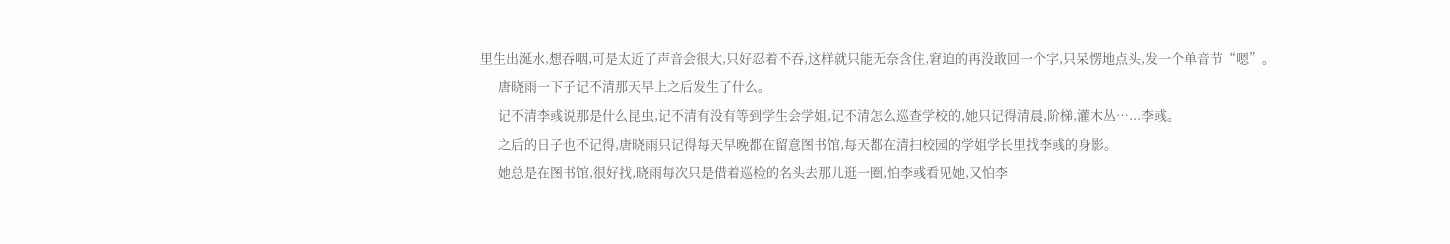里生出涎水,想吞咽,可是太近了声音会很大,只好忍着不吞,这样就只能无奈含住,窘迫的再没敢回一个字,只呆愣地点头,发一个单音节“嗯”。
      唐晓雨一下子记不清那天早上之后发生了什么。
      记不清李彧说那是什么昆虫,记不清有没有等到学生会学姐,记不清怎么巡查学校的,她只记得清晨,阶梯,灌木丛…...李彧。
      之后的日子也不记得,唐晓雨只记得每天早晚都在留意图书馆,每天都在清扫校园的学姐学长里找李彧的身影。
      她总是在图书馆,很好找,晓雨每次只是借着巡检的名头去那儿逛一圈,怕李彧看见她,又怕李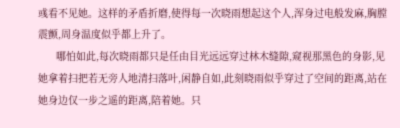彧看不见她。这样的矛盾折磨,使得每一次晓雨想起这个人,浑身过电般发麻,胸膛震颤,周身温度似乎都上升了。
      哪怕如此,每次晓雨都只是任由目光远远穿过林木缝隙,窥视那黑色的身影,见她拿着扫把若无旁人地清扫落叶,闲静自如,此刻晓雨似乎穿过了空间的距离,站在她身边仅一步之遥的距离,陪着她。只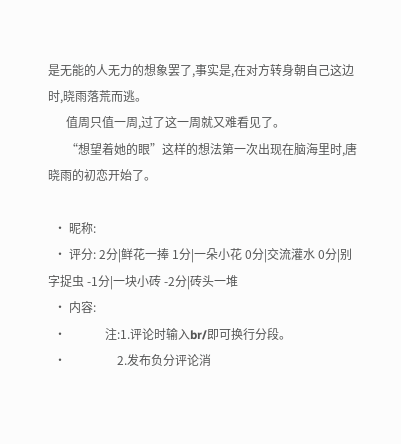是无能的人无力的想象罢了,事实是,在对方转身朝自己这边时,晓雨落荒而逃。
      值周只值一周,过了这一周就又难看见了。
      “想望着她的眼”这样的想法第一次出现在脑海里时,唐晓雨的初恋开始了。

  • 昵称:
  • 评分: 2分|鲜花一捧 1分|一朵小花 0分|交流灌水 0分|别字捉虫 -1分|一块小砖 -2分|砖头一堆
  • 内容:
  •             注:1.评论时输入br/即可换行分段。
  •                 2.发布负分评论消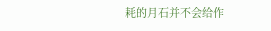耗的月石并不会给作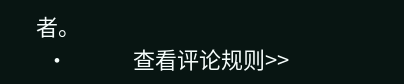者。
  •             查看评论规则>>